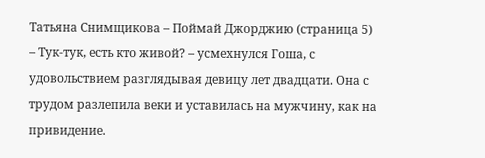Татьяна Снимщикова – Поймай Джорджию (страница 5)
– Тук-тук, есть кто живой? – усмехнулся Гоша, с удовольствием разглядывая девицу лет двадцати. Она с трудом разлепила веки и уставилась на мужчину, как на привидение.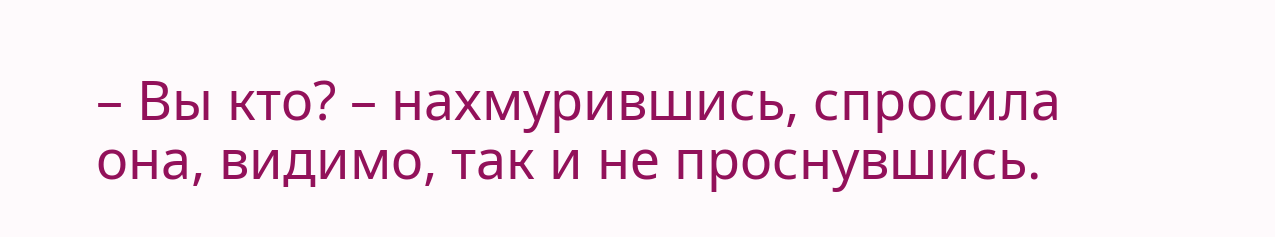– Вы кто? – нахмурившись, спросила она, видимо, так и не проснувшись.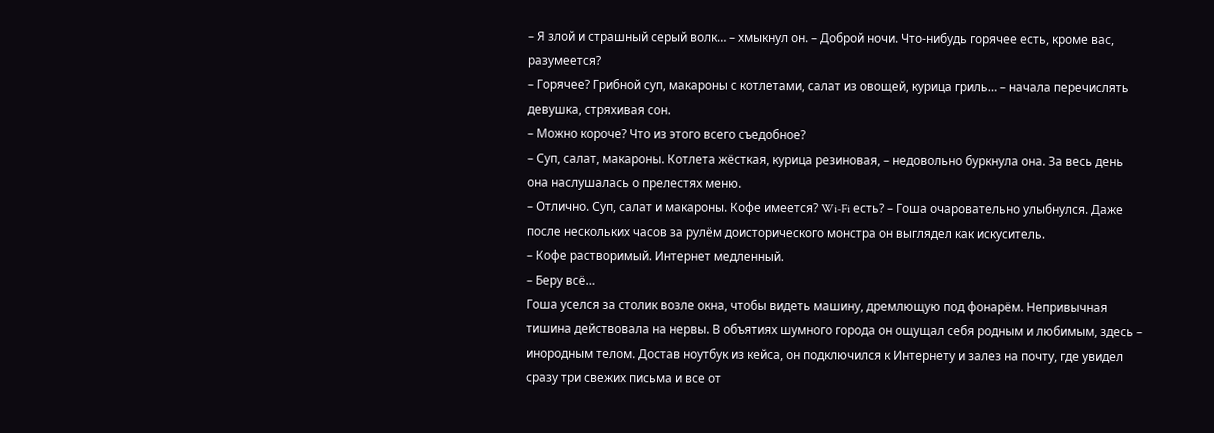– Я злой и страшный серый волк… – хмыкнул он. – Доброй ночи. Что-нибудь горячее есть, кроме вас, разумеется?
– Горячее? Грибной суп, макароны с котлетами, салат из овощей, курица гриль… – начала перечислять девушка, стряхивая сон.
– Можно короче? Что из этого всего съедобное?
– Суп, салат, макароны. Котлета жёсткая, курица резиновая, – недовольно буркнула она. За весь день она наслушалась о прелестях меню.
– Отлично. Суп, салат и макароны. Кофе имеется? Wi-Fi есть? – Гоша очаровательно улыбнулся. Даже после нескольких часов за рулём доисторического монстра он выглядел как искуситель.
– Кофе растворимый. Интернет медленный.
– Беру всё…
Гоша уселся за столик возле окна, чтобы видеть машину, дремлющую под фонарём. Непривычная тишина действовала на нервы. В объятиях шумного города он ощущал себя родным и любимым, здесь – инородным телом. Достав ноутбук из кейса, он подключился к Интернету и залез на почту, где увидел сразу три свежих письма и все от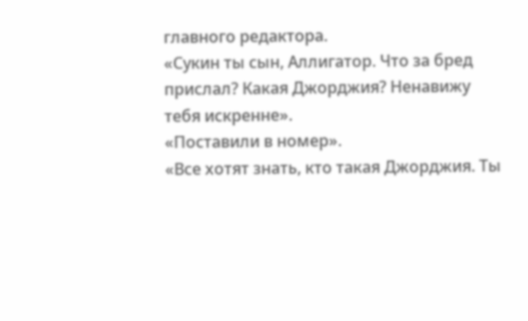главного редактора.
«Сукин ты сын, Аллигатор. Что за бред прислал? Какая Джорджия? Ненавижу тебя искренне».
«Поставили в номер».
«Все хотят знать, кто такая Джорджия. Ты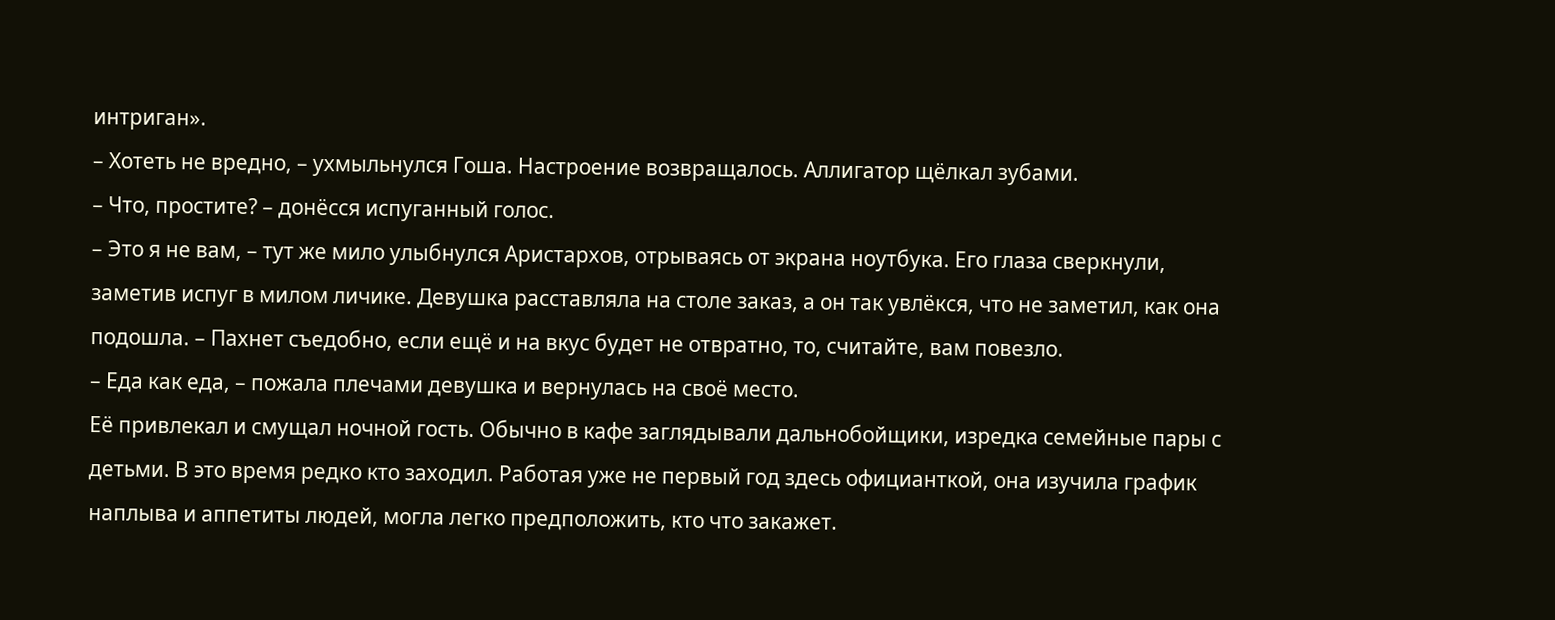интриган».
– Хотеть не вредно, – ухмыльнулся Гоша. Настроение возвращалось. Аллигатор щёлкал зубами.
– Что, простите? – донёсся испуганный голос.
– Это я не вам, – тут же мило улыбнулся Аристархов, отрываясь от экрана ноутбука. Его глаза сверкнули, заметив испуг в милом личике. Девушка расставляла на столе заказ, а он так увлёкся, что не заметил, как она подошла. – Пахнет съедобно, если ещё и на вкус будет не отвратно, то, считайте, вам повезло.
– Еда как еда, – пожала плечами девушка и вернулась на своё место.
Её привлекал и смущал ночной гость. Обычно в кафе заглядывали дальнобойщики, изредка семейные пары с детьми. В это время редко кто заходил. Работая уже не первый год здесь официанткой, она изучила график наплыва и аппетиты людей, могла легко предположить, кто что закажет.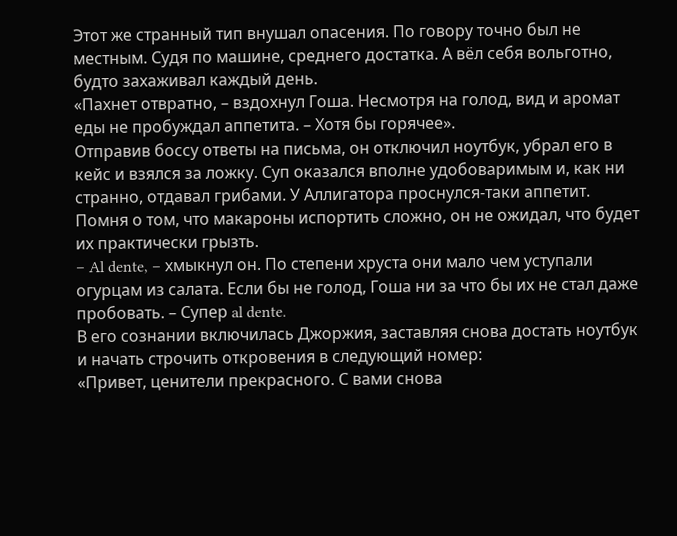Этот же странный тип внушал опасения. По говору точно был не местным. Судя по машине, среднего достатка. А вёл себя вольготно, будто захаживал каждый день.
«Пахнет отвратно, – вздохнул Гоша. Несмотря на голод, вид и аромат еды не пробуждал аппетита. – Хотя бы горячее».
Отправив боссу ответы на письма, он отключил ноутбук, убрал его в кейс и взялся за ложку. Суп оказался вполне удобоваримым и, как ни странно, отдавал грибами. У Аллигатора проснулся-таки аппетит. Помня о том, что макароны испортить сложно, он не ожидал, что будет их практически грызть.
– Al dente, – хмыкнул он. По степени хруста они мало чем уступали огурцам из салата. Если бы не голод, Гоша ни за что бы их не стал даже пробовать. – Супер al dente.
В его сознании включилась Джоржия, заставляя снова достать ноутбук и начать строчить откровения в следующий номер:
«Привет, ценители прекрасного. С вами снова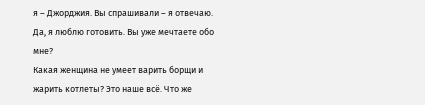я – Джорджия. Вы спрашивали – я отвечаю. Да, я люблю готовить. Вы уже мечтаете обо мне?
Какая женщина не умеет варить борщи и жарить котлеты? Это наше всё. Что же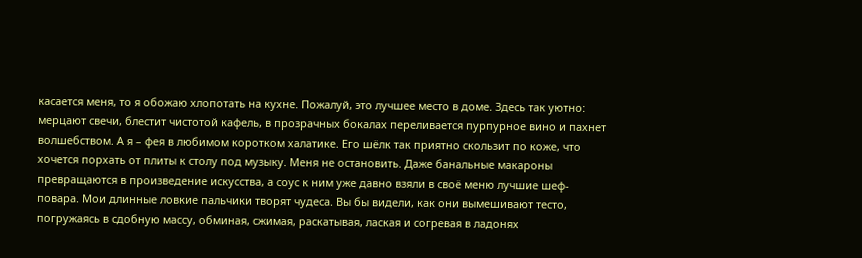касается меня, то я обожаю хлопотать на кухне. Пожалуй, это лучшее место в доме. Здесь так уютно: мерцают свечи, блестит чистотой кафель, в прозрачных бокалах переливается пурпурное вино и пахнет волшебством. А я – фея в любимом коротком халатике. Его шёлк так приятно скользит по коже, что хочется порхать от плиты к столу под музыку. Меня не остановить. Даже банальные макароны превращаются в произведение искусства, а соус к ним уже давно взяли в своё меню лучшие шеф-повара. Мои длинные ловкие пальчики творят чудеса. Вы бы видели, как они вымешивают тесто, погружаясь в сдобную массу, обминая, сжимая, раскатывая, лаская и согревая в ладонях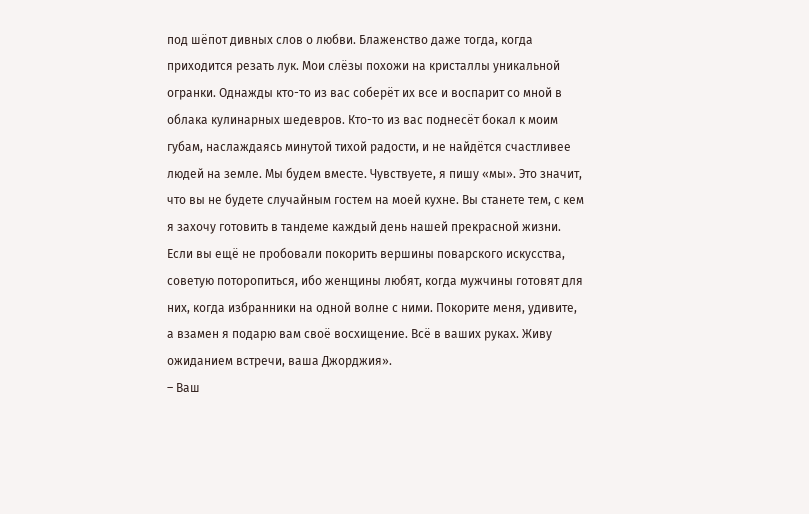под шёпот дивных слов о любви. Блаженство даже тогда, когда приходится резать лук. Мои слёзы похожи на кристаллы уникальной огранки. Однажды кто-то из вас соберёт их все и воспарит со мной в облака кулинарных шедевров. Кто-то из вас поднесёт бокал к моим губам, наслаждаясь минутой тихой радости, и не найдётся счастливее людей на земле. Мы будем вместе. Чувствуете, я пишу «мы». Это значит, что вы не будете случайным гостем на моей кухне. Вы станете тем, с кем я захочу готовить в тандеме каждый день нашей прекрасной жизни.
Если вы ещё не пробовали покорить вершины поварского искусства, советую поторопиться, ибо женщины любят, когда мужчины готовят для них, когда избранники на одной волне с ними. Покорите меня, удивите, а взамен я подарю вам своё восхищение. Всё в ваших руках. Живу ожиданием встречи, ваша Джорджия».
– Ваш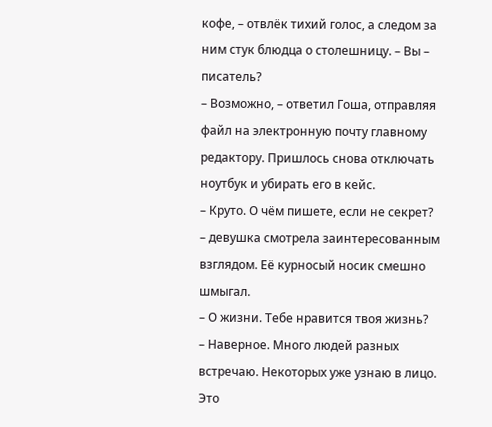кофе, – отвлёк тихий голос, а следом за ним стук блюдца о столешницу. – Вы – писатель?
– Возможно, – ответил Гоша, отправляя файл на электронную почту главному редактору. Пришлось снова отключать ноутбук и убирать его в кейс.
– Круто. О чём пишете, если не секрет? – девушка смотрела заинтересованным взглядом. Её курносый носик смешно шмыгал.
– О жизни. Тебе нравится твоя жизнь?
– Наверное. Много людей разных встречаю. Некоторых уже узнаю в лицо. Это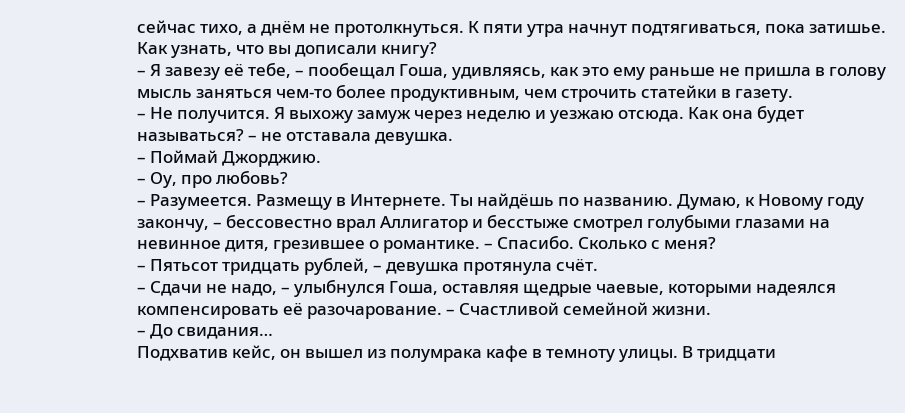сейчас тихо, а днём не протолкнуться. К пяти утра начнут подтягиваться, пока затишье. Как узнать, что вы дописали книгу?
– Я завезу её тебе, – пообещал Гоша, удивляясь, как это ему раньше не пришла в голову мысль заняться чем-то более продуктивным, чем строчить статейки в газету.
– Не получится. Я выхожу замуж через неделю и уезжаю отсюда. Как она будет называться? – не отставала девушка.
– Поймай Джорджию.
– Оу, про любовь?
– Разумеется. Размещу в Интернете. Ты найдёшь по названию. Думаю, к Новому году закончу, – бессовестно врал Аллигатор и бесстыже смотрел голубыми глазами на невинное дитя, грезившее о романтике. – Спасибо. Сколько с меня?
– Пятьсот тридцать рублей, – девушка протянула счёт.
– Сдачи не надо, – улыбнулся Гоша, оставляя щедрые чаевые, которыми надеялся компенсировать её разочарование. – Счастливой семейной жизни.
– До свидания…
Подхватив кейс, он вышел из полумрака кафе в темноту улицы. В тридцати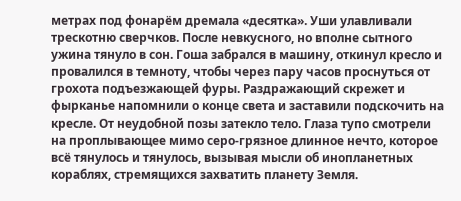метрах под фонарём дремала «десятка». Уши улавливали трескотню сверчков. После невкусного, но вполне сытного ужина тянуло в сон. Гоша забрался в машину, откинул кресло и провалился в темноту, чтобы через пару часов проснуться от грохота подъезжающей фуры. Раздражающий скрежет и фырканье напомнили о конце света и заставили подскочить на кресле. От неудобной позы затекло тело. Глаза тупо смотрели на проплывающее мимо серо-грязное длинное нечто, которое всё тянулось и тянулось, вызывая мысли об инопланетных кораблях, стремящихся захватить планету Земля.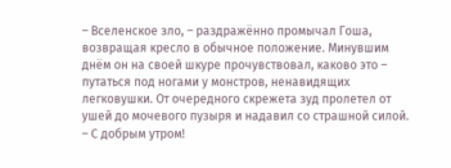– Вселенское зло, – раздражённо промычал Гоша, возвращая кресло в обычное положение. Минувшим днём он на своей шкуре прочувствовал, каково это – путаться под ногами у монстров, ненавидящих легковушки. От очередного скрежета зуд пролетел от ушей до мочевого пузыря и надавил со страшной силой. – С добрым утром!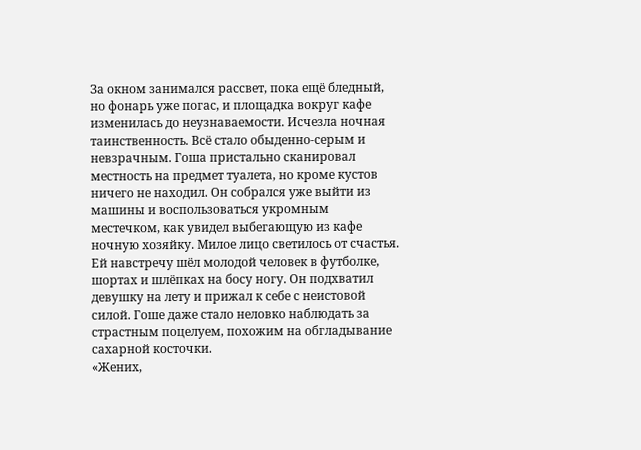За окном занимался рассвет, пока ещё бледный, но фонарь уже погас, и площадка вокруг кафе изменилась до неузнаваемости. Исчезла ночная таинственность. Всё стало обыденно-серым и невзрачным. Гоша пристально сканировал местность на предмет туалета, но кроме кустов ничего не находил. Он собрался уже выйти из машины и воспользоваться укромным местечком, как увидел выбегающую из кафе ночную хозяйку. Милое лицо светилось от счастья. Ей навстречу шёл молодой человек в футболке, шортах и шлёпках на босу ногу. Он подхватил девушку на лету и прижал к себе с неистовой силой. Гоше даже стало неловко наблюдать за страстным поцелуем, похожим на обгладывание сахарной косточки.
«Жених,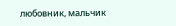любовник, мальчик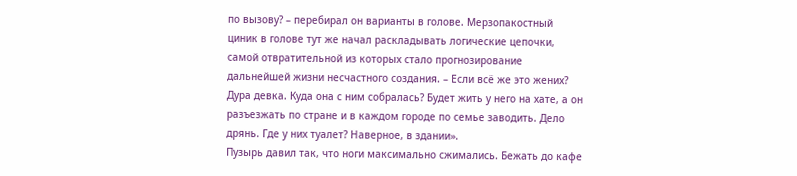по вызову? – перебирал он варианты в голове. Мерзопакостный циник в голове тут же начал раскладывать логические цепочки, самой отвратительной из которых стало прогнозирование дальнейшей жизни несчастного создания. – Если всё же это жених? Дура девка. Куда она с ним собралась? Будет жить у него на хате, а он разъезжать по стране и в каждом городе по семье заводить. Дело дрянь. Где у них туалет? Наверное, в здании».
Пузырь давил так, что ноги максимально сжимались. Бежать до кафе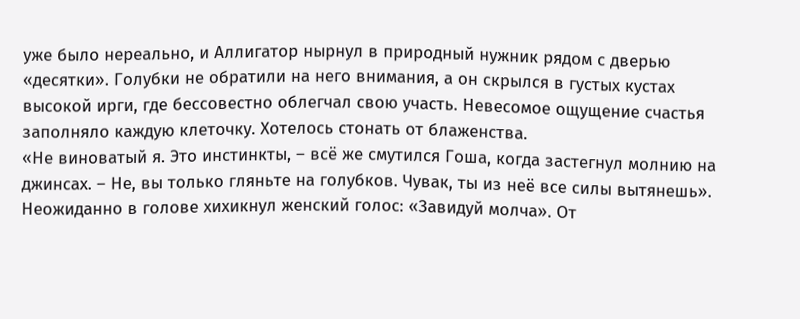уже было нереально, и Аллигатор нырнул в природный нужник рядом с дверью «десятки». Голубки не обратили на него внимания, а он скрылся в густых кустах высокой ирги, где бессовестно облегчал свою участь. Невесомое ощущение счастья заполняло каждую клеточку. Хотелось стонать от блаженства.
«Не виноватый я. Это инстинкты, – всё же смутился Гоша, когда застегнул молнию на джинсах. – Не, вы только гляньте на голубков. Чувак, ты из неё все силы вытянешь».
Неожиданно в голове хихикнул женский голос: «Завидуй молча». От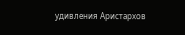удивления Аристархов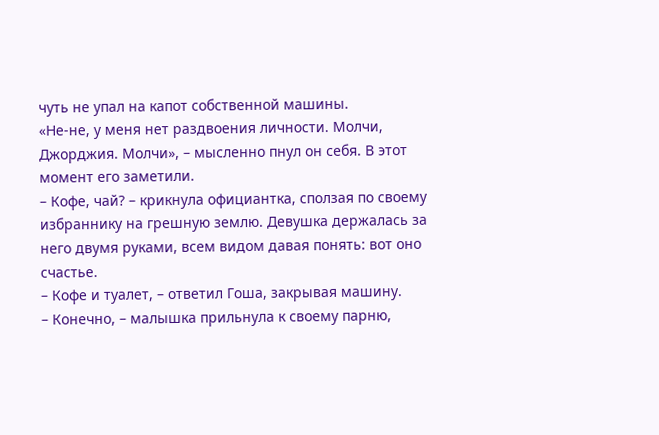чуть не упал на капот собственной машины.
«Не-не, у меня нет раздвоения личности. Молчи, Джорджия. Молчи», – мысленно пнул он себя. В этот момент его заметили.
– Кофе, чай? – крикнула официантка, сползая по своему избраннику на грешную землю. Девушка держалась за него двумя руками, всем видом давая понять: вот оно счастье.
– Кофе и туалет, – ответил Гоша, закрывая машину.
– Конечно, – малышка прильнула к своему парню,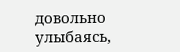довольно улыбаясь,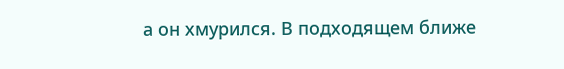а он хмурился. В подходящем ближе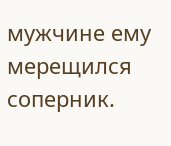мужчине ему мерещился соперник.